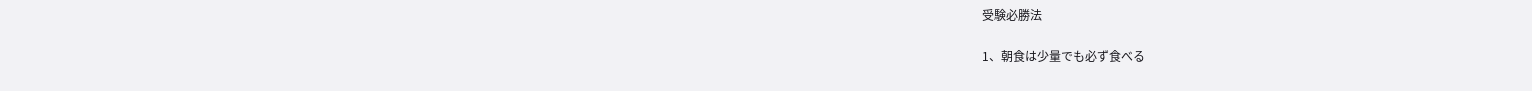受験必勝法

1、朝食は少量でも必ず食べる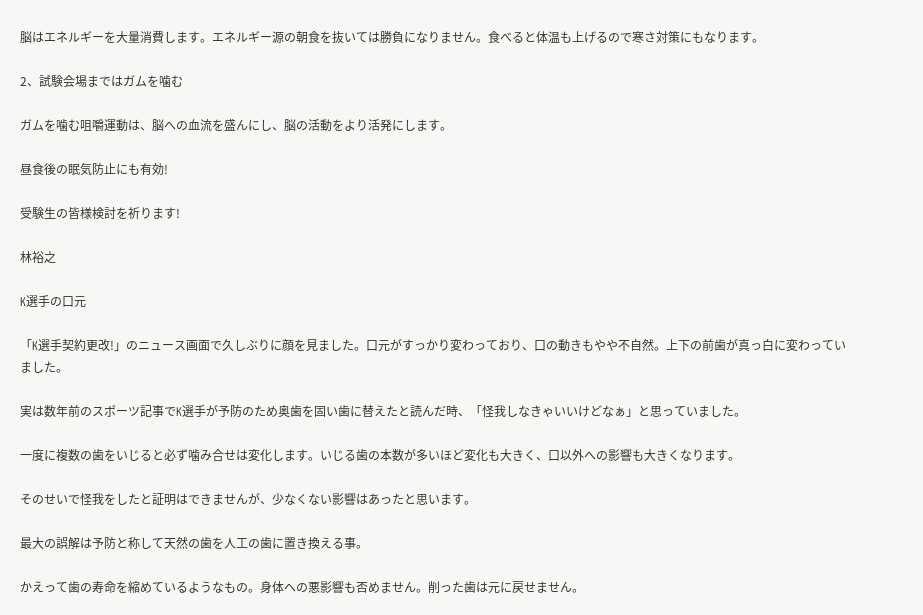脳はエネルギーを大量消費します。エネルギー源の朝食を抜いては勝負になりません。食べると体温も上げるので寒さ対策にもなります。

2、試験会場まではガムを噛む

ガムを噛む咀嚼運動は、脳への血流を盛んにし、脳の活動をより活発にします。

昼食後の眠気防止にも有効!

受験生の皆様検討を祈ります!

林裕之

K選手の口元

「K選手契約更改!」のニュース画面で久しぶりに顔を見ました。口元がすっかり変わっており、口の動きもやや不自然。上下の前歯が真っ白に変わっていました。

実は数年前のスポーツ記事でK選手が予防のため奥歯を固い歯に替えたと読んだ時、「怪我しなきゃいいけどなぁ」と思っていました。

一度に複数の歯をいじると必ず噛み合せは変化します。いじる歯の本数が多いほど変化も大きく、口以外への影響も大きくなります。

そのせいで怪我をしたと証明はできませんが、少なくない影響はあったと思います。

最大の誤解は予防と称して天然の歯を人工の歯に置き換える事。

かえって歯の寿命を縮めているようなもの。身体への悪影響も否めません。削った歯は元に戻せません。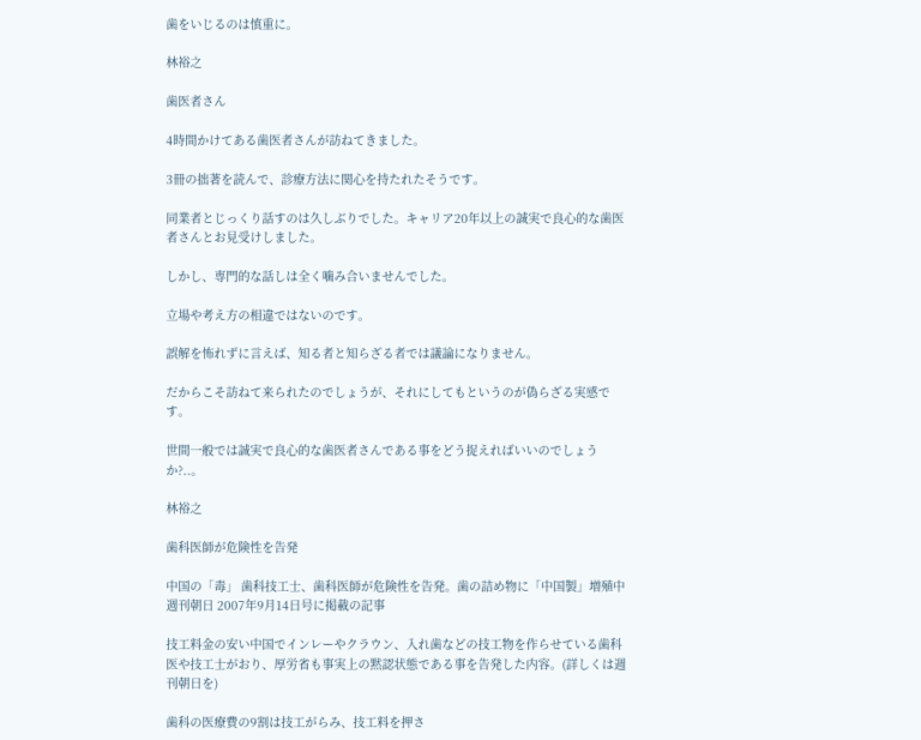歯をいじるのは慎重に。

林裕之

歯医者さん

4時間かけてある歯医者さんが訪ねてきました。

3冊の拙著を読んで、診療方法に関心を持たれたそうです。

同業者とじっくり話すのは久しぶりでした。キャリア20年以上の誠実で良心的な歯医者さんとお見受けしました。

しかし、専門的な話しは全く噛み合いませんでした。

立場や考え方の相違ではないのです。

誤解を怖れずに言えば、知る者と知らざる者では議論になりません。

だからこそ訪ねて来られたのでしょうが、それにしてもというのが偽らざる実感です。

世間一般では誠実で良心的な歯医者さんである事をどう捉えればいいのでしょうか?..。

林裕之

歯科医師が危険性を告発

中国の「毒」 歯科技工士、歯科医師が危険性を告発。歯の詰め物に「中国製」増殖中 週刊朝日 2007年9月14日号に掲載の記事

技工料金の安い中国でインレーやクラウン、入れ歯などの技工物を作らせている歯科医や技工士がおり、厚労省も事実上の黙認状態である事を告発した内容。(詳しくは週刊朝日を)

歯科の医療費の9割は技工がらみ、技工料を押さ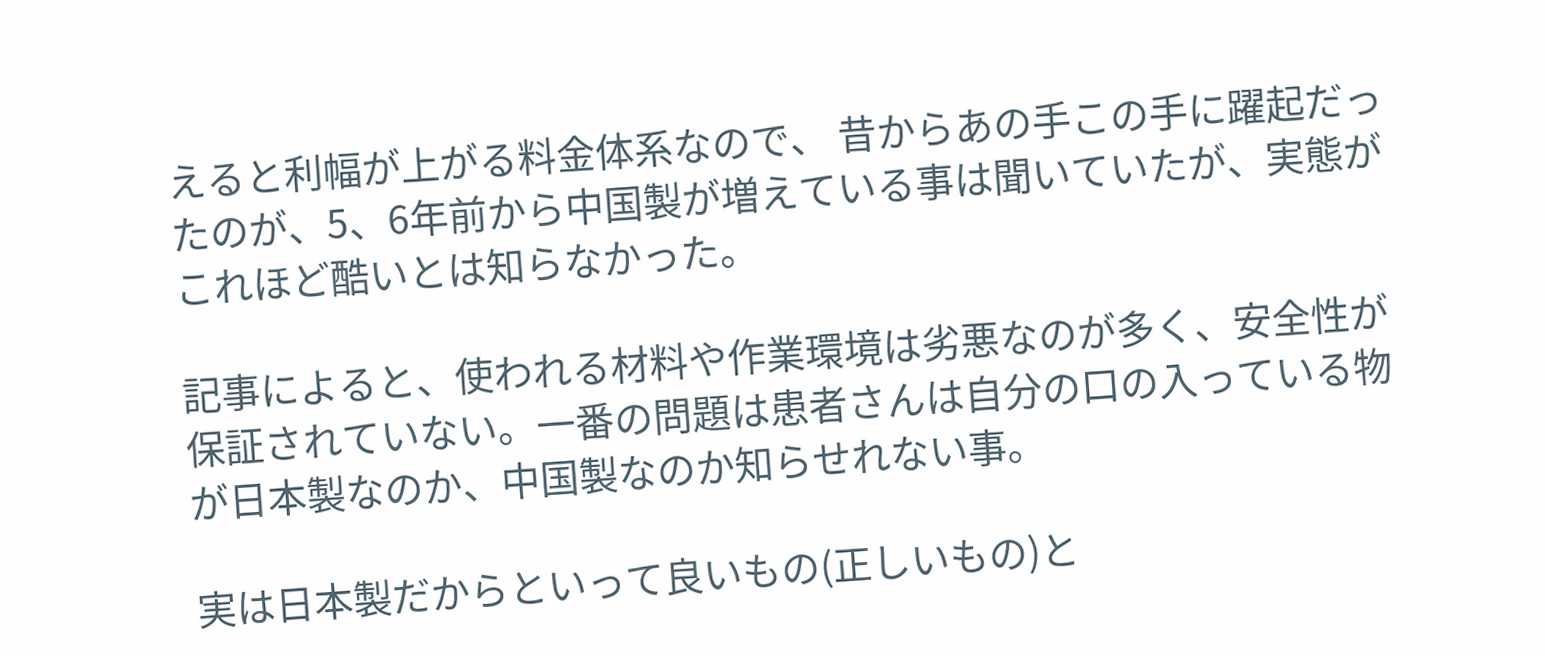えると利幅が上がる料金体系なので、 昔からあの手この手に躍起だったのが、5、6年前から中国製が増えている事は聞いていたが、実態がこれほど酷いとは知らなかった。

記事によると、使われる材料や作業環境は劣悪なのが多く、安全性が保証されていない。一番の問題は患者さんは自分の口の入っている物が日本製なのか、中国製なのか知らせれない事。

実は日本製だからといって良いもの(正しいもの)と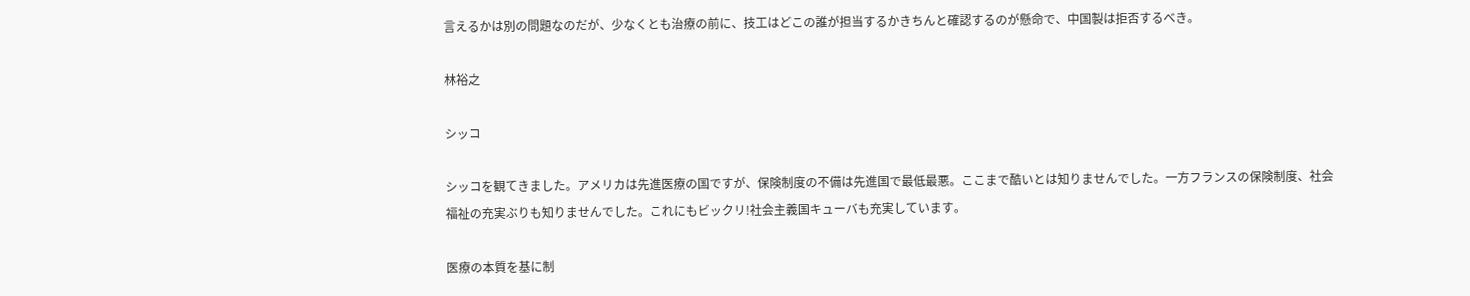言えるかは別の問題なのだが、少なくとも治療の前に、技工はどこの誰が担当するかきちんと確認するのが懸命で、中国製は拒否するべき。

林裕之

シッコ

シッコを観てきました。アメリカは先進医療の国ですが、保険制度の不備は先進国で最低最悪。ここまで酷いとは知りませんでした。一方フランスの保険制度、社会福祉の充実ぶりも知りませんでした。これにもビックリ!社会主義国キューバも充実しています。

医療の本質を基に制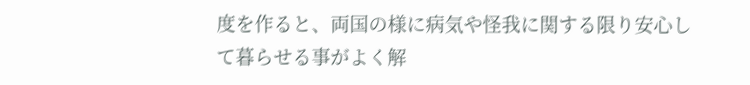度を作ると、両国の様に病気や怪我に関する限り安心して暮らせる事がよく解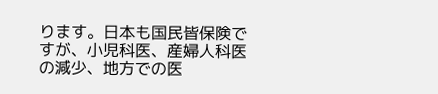ります。日本も国民皆保険ですが、小児科医、産婦人科医の減少、地方での医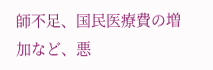師不足、国民医療費の増加など、悪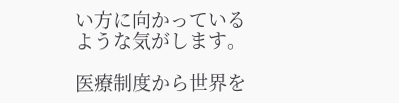い方に向かっているような気がします。

医療制度から世界を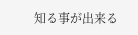知る事が出来る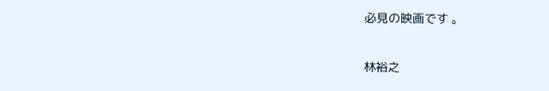必見の映画です 。

林裕之